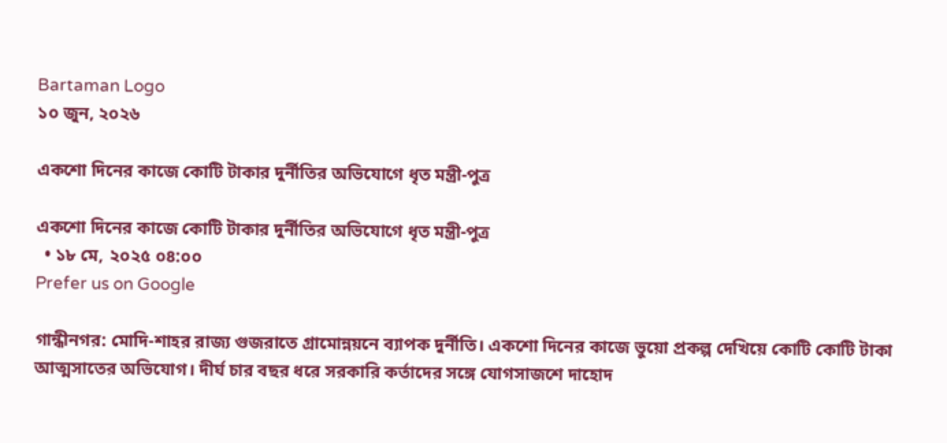Bartaman Logo
১০ জুন, ২০২৬

একশো দিনের কাজে কোটি টাকার দুর্নীতির অভিযোগে ধৃত মন্ত্রী-পুত্র

একশো দিনের কাজে কোটি টাকার দুর্নীতির অভিযোগে ধৃত মন্ত্রী-পুত্র
  • ১৮ মে, ২০২৫ ০৪:০০
Prefer us on Google

গান্ধীনগর: মোদি-শাহর রাজ্য গুজরাতে গ্রামোন্নয়নে ব্যাপক দুর্নীতি। একশো দিনের কাজে ভুয়ো প্রকল্প দেখিয়ে কোটি কোটি টাকা আত্মসাতের অভিযোগ। দীর্ঘ চার বছর ধরে সরকারি কর্তাদের সঙ্গে যোগসাজশে দাহোদ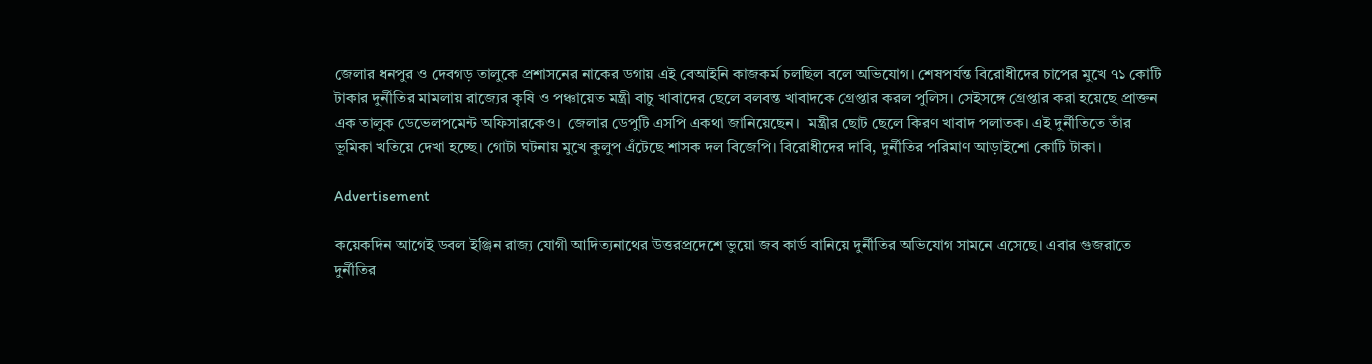জেলার ধনপুর ও দেবগড় তালুকে প্রশাসনের নাকের ডগায় এই বেআইনি কাজকর্ম চলছিল বলে অভিযোগ। শেষপর্যন্ত বিরোধীদের চাপের মুখে ৭১ কোটি টাকার দুর্নীতির মামলায় রাজ্যের কৃষি ও পঞ্চায়েত মন্ত্রী বাচু খাবাদের ছেলে বলবন্ত খাবাদকে গ্রেপ্তার করল পুলিস। সেইসঙ্গে গ্রেপ্তার করা হয়েছে প্রাক্তন এক তালুক ডেভেলপমেন্ট অফিসারকেও।  জেলার ডেপুটি এসপি একথা জানিয়েছেন।  মন্ত্রীর ছোট ছেলে কিরণ খাবাদ পলাতক। এই দুর্নীতিতে তাঁর ভূমিকা খতিয়ে দেখা হচ্ছে। গোটা ঘটনায় মুখে কুলুপ এঁটেছে শাসক দল বিজেপি। বিরোধীদের দাবি, দুর্নীতির পরিমাণ আড়াইশো কোটি টাকা।

Advertisement

কয়েকদিন আগেই ডবল ইঞ্জিন রাজ্য যোগী আদিত্যনাথের উত্তরপ্রদেশে ভুয়ো জব কার্ড বানিয়ে দুর্নীতির অভিযোগ সামনে এসেছে। এবার গুজরাতে দুর্নীতির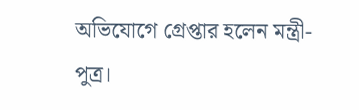অভিযোগে গ্রেপ্তার হলেন মন্ত্রী-পুত্র।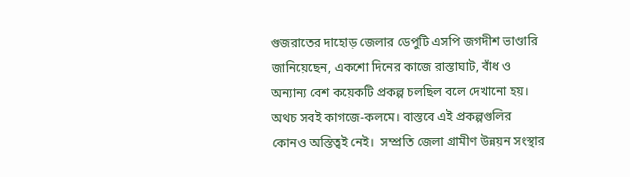গুজরাতের দাহোড় জেলার ডেপুটি এসপি জগদীশ ভাণ্ডারি জানিয়েছেন, একশো দিনের কাজে রাস্তাঘাট, বাঁধ ও অন্যান্য বেশ কয়েকটি প্রকল্প চলছিল বলে দেখানো হয়। অথচ সবই কাগজে-কলমে। বাস্তবে এই প্রকল্পগুলির কোনও অস্তিত্বই নেই।  সম্প্রতি জেলা গ্রামীণ উন্নয়ন সংস্থার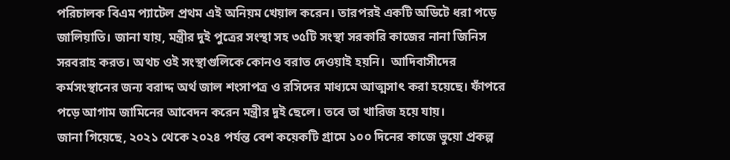পরিচালক বিএম প্যাটেল প্রথম এই অনিয়ম খেয়াল করেন। তারপরই একটি অডিটে ধরা পড়ে জালিয়াতি। জানা যায়, মন্ত্রীর দুই পুত্রের সংস্থা সহ ৩৫টি সংস্থা সরকারি কাজের নানা জিনিস সরবরাহ করত। অথচ ওই সংস্থাগুলিকে কোনও বরাত দেওয়াই হয়নি।  আদিবাসীদের কর্মসংস্থানের জন্য বরাদ্দ অর্থ জাল শংসাপত্র ও রসিদের মাধ্যমে আত্মসাৎ করা হয়েছে। ফাঁপরে পড়ে আগাম জামিনের আবেদন করেন মন্ত্রীর দুই ছেলে। তবে তা খারিজ হয়ে যায়।
জানা গিয়েছে, ২০২১ থেকে ২০২৪ পর্যন্ত বেশ কয়েকটি গ্রামে ১০০ দিনের কাজে ভুয়ো প্রকল্প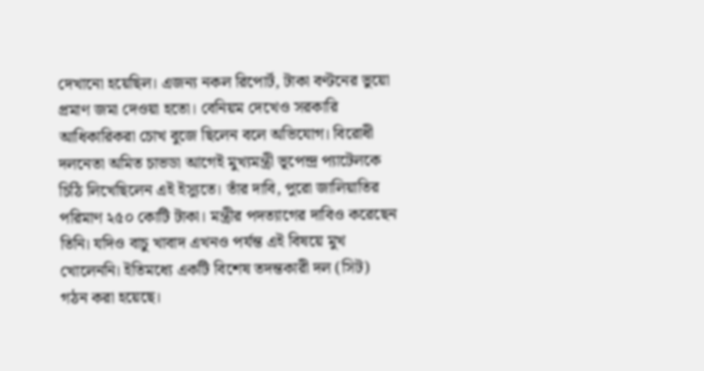দেখানো হয়েছিল। এজন্য নকল রিপোর্ট, টাকা বণ্টনের ভুয়ো প্রমাণ জমা দেওয়া হতো। বেনিয়ম দেখেও সরকারি আধিকারিকরা চোখ বুজে ছিলেন বলে অভিযোগ। বিরোধী দলনেতা অমিত চাভডা আগেই মুখ্যমন্ত্রী ভূপেন্দ্র প্যাটেলকে চিঠি লিখেছিলেন এই ইস্যুতে। তাঁর দাবি, পুরো জালিয়াতির পরিমাণ ২৫০ কোটি টাকা। মন্ত্রীর পদত্যাগের দাবিও করেছেন তিনি। যদিও বাচু খাবাদ এখনও পর্যন্ত এই বিষয়ে মুখ খোলেননি। ইতিমধ্যে একটি বিশেষ তদন্তকারী দল (সিট) গঠন করা হয়েছে।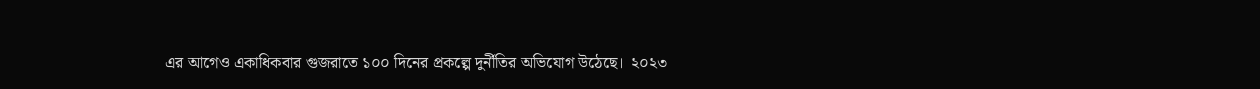এর আগেও একাধিকবার গুজরাতে ১০০ দিনের প্রকল্পে দুর্নীতির অভিযোগ উঠেছে।  ২০২৩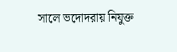সালে ভদোদরায় নিযুক্ত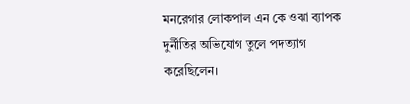মনরেগার লোকপাল এন কে ওঝা ব্যাপক দুর্নীতির অভিযোগ তুলে পদত্যাগ করেছিলেন।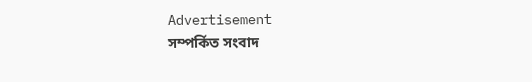Advertisement
সম্পর্কিত সংবাদ